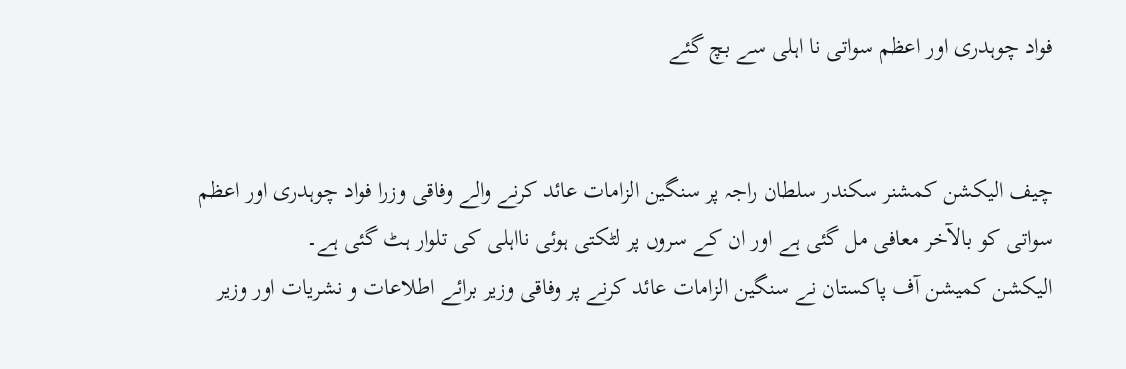فواد چوہدری اور اعظم سواتی نا اہلی سے بچ گئے


چیف الیکشن کمشنر سکندر سلطان راجہ پر سنگین الزامات عائد کرنے والے وفاقی وزرا فواد چوہدری اور اعظم سواتی کو بالآخر معافی مل گئی ہے اور ان کے سروں پر لٹکتی ہوئی نااہلی کی تلوار ہٹ گئی ہے۔
الیکشن کمیشن آف پاکستان نے سنگین الزامات عائد کرنے پر وفاقی وزیر برائے اطلاعات و نشریات اور وزیر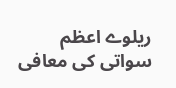ریلوے اعظم سواتی کی معافی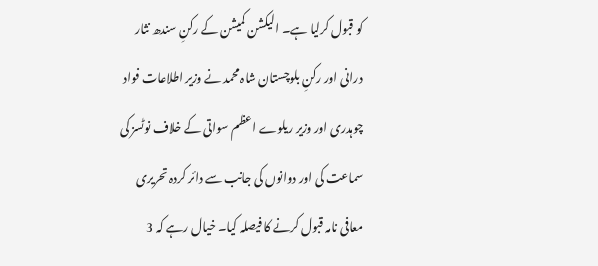کو قبول کرلیا ہے۔ الیکشن کمیشن کے رکنِ سندھ نثار درانی اور رکنِ بلوچستان شاہ محمد نے وزیر اطلاعات فواد چوہدری اور وزیر ریلوے اعظم سواتی کے خلاف نوٹسز کی سماعت کی اور دوانوں کی جانب سے دائر کردہ تحریری معافی نامہ قبول کرنے کا فیصلہ کیا۔ خیال رہے کہ 3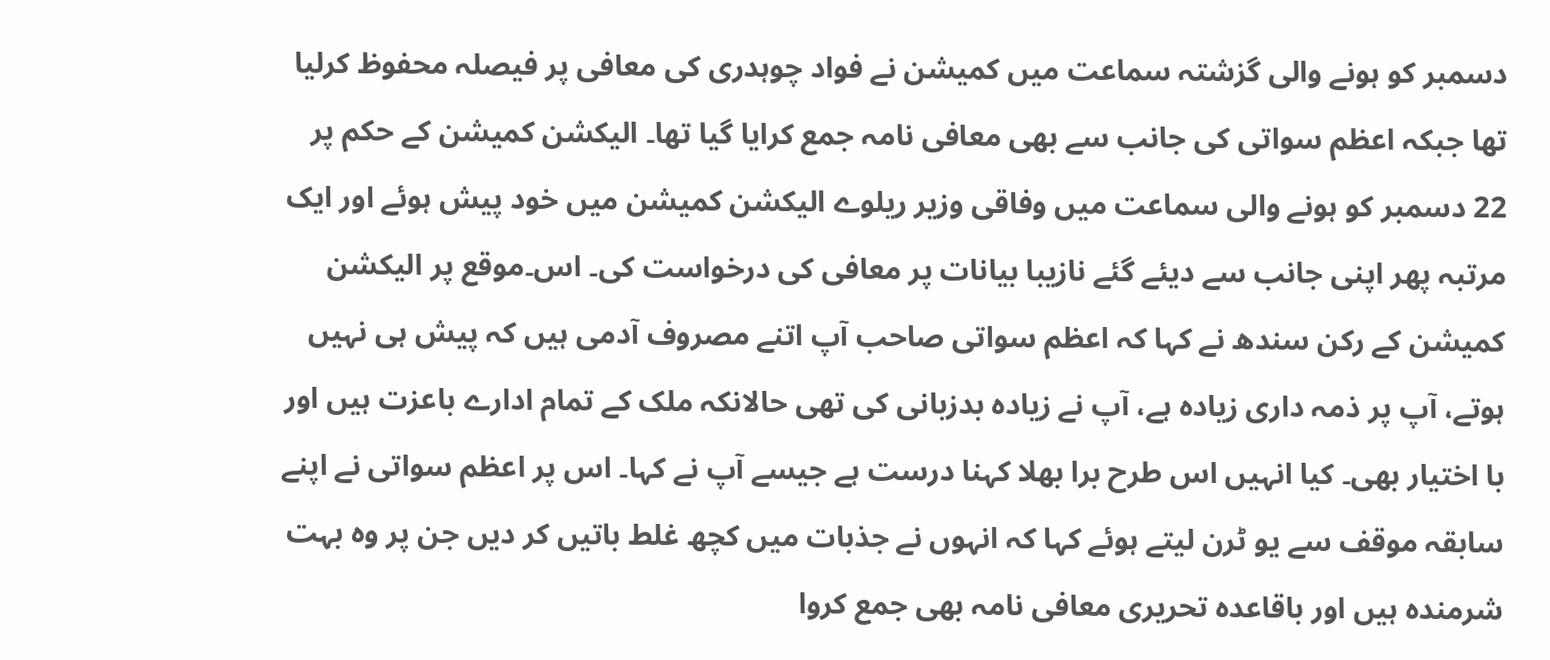دسمبر کو ہونے والی گزشتہ سماعت میں کمیشن نے فواد چوہدری کی معافی پر فیصلہ محفوظ کرلیا تھا جبکہ اعظم سواتی کی جانب سے بھی معافی نامہ جمع کرایا گیا تھا۔ الیکشن کمیشن کے حکم پر 22 دسمبر کو ہونے والی سماعت میں وفاقی وزیر ریلوے الیکشن کمیشن میں خود پیش ہوئے اور ایک مرتبہ پھر اپنی جانب سے دیئے گئے نازیبا بیانات پر معافی کی درخواست کی۔ اس۔موقع پر الیکشن کمیشن کے رکن سندھ نے کہا کہ اعظم سواتی صاحب آپ اتنے مصروف آدمی ہیں کہ پیش ہی نہیں ہوتے، آپ پر ذمہ داری زیادہ ہے، آپ نے زیادہ بدزبانی کی تھی حالانکہ ملک کے تمام ادارے باعزت ہیں اور با اختیار بھی۔ کیا انہیں اس طرح برا بھلا کہنا درست ہے جیسے آپ نے کہا۔ اس پر اعظم سواتی نے اپنے سابقہ موقف سے یو ٹرن لیتے ہوئے کہا کہ انہوں نے جذبات میں کچھ غلط باتیں کر دیں جن پر وہ بہت شرمندہ ہیں اور باقاعدہ تحریری معافی نامہ بھی جمع کروا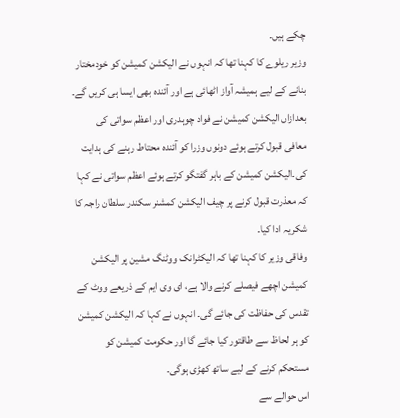چکے ہیں۔
وزیر ریلوے کا کہنا تھا کہ انہوں نے الیکشن کمیشن کو خودمختار بنانے کے لیے ہمیشہ آواز اٹھائی ہے اور آئندہ بھی ایسا ہی کریں گے۔
بعدازاں الیکشن کمیشن نے فواد چوہدری اور اعظم سواتی کی معافی قبول کرتے ہوئے دونوں وزرا کو آئندہ محتاط رہنے کی ہدایت کی۔الیکشن کمیشن کے باہر گفتگو کرتے ہوئے اعظم سواتی نے کہا کہ معذرت قبول کرنے پر چیف الیکشن کمشنر سکندر سلطان راجہ کا شکریہ ادا کیا۔
وفاقی وزیر کا کہنا تھا کہ الیکٹرانک ووٹنگ مشین پر الیکشن کمیشن اچھے فیصلے کرنے والا ہے، ای وی ایم کے ذریعے ووٹ کے تقدس کی حفاظت کی جائے گی۔ انہوں نے کہا کہ الیکشن کمیشن کو ہر لحاظ سے طاقتور کیا جائے گا اور حکومت کمیشن کو مستحکم کرنے کے لیے ساتھ کھڑی ہوگی۔
اس حوالے سے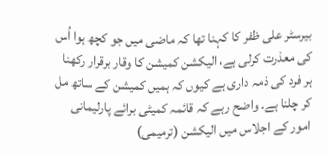بیرسٹر علی ظفر کا کہنا تھا کہ ماضی میں جو کچھ ہوا اُس کی معذرت کرلی ہے، الیکشن کمیشن کا وقار برقرار رکھنا ہر فرد کی ذمہ داری ہے کیوں کہ ہمیں کمیشن کے ساتھ مل کر چلنا ہے۔ واضح رہے کہ قائمہ کمیٹی برائے پارلیمانی امور کے اجلاس میں الیکشن (ترمیمی)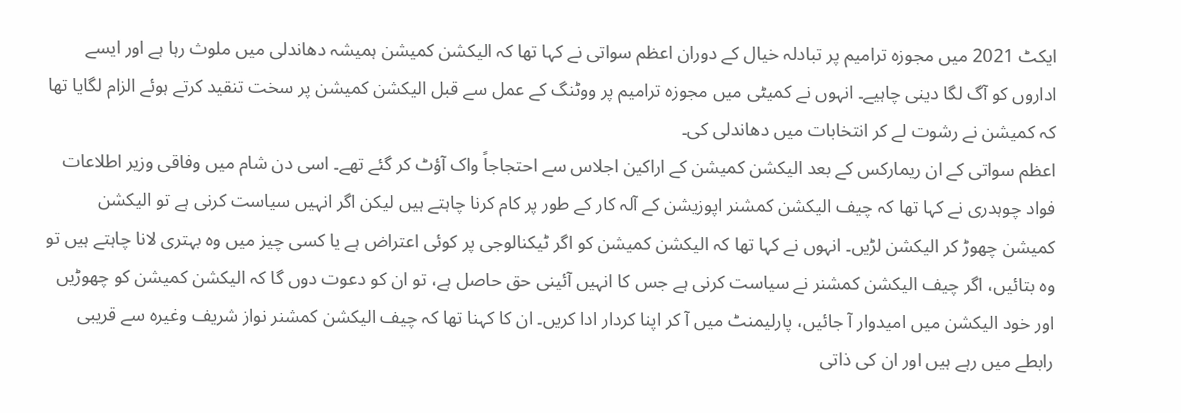ایکٹ 2021 میں مجوزہ ترامیم پر تبادلہ خیال کے دوران اعظم سواتی نے کہا تھا کہ الیکشن کمیشن ہمیشہ دھاندلی میں ملوث رہا ہے اور ایسے اداروں کو آگ لگا دینی چاہیے۔ انہوں نے کمیٹی میں مجوزہ ترامیم پر ووٹنگ کے عمل سے قبل الیکشن کمیشن پر سخت تنقید کرتے ہوئے الزام لگایا تھا کہ کمیشن نے رشوت لے کر انتخابات میں دھاندلی کی۔
اعظم سواتی کے ان ریمارکس کے بعد الیکشن کمیشن کے اراکین اجلاس سے احتجاجاً واک آؤٹ کر گئے تھے۔ اسی دن شام میں وفاقی وزیر اطلاعات فواد چوہدری نے کہا تھا کہ چیف الیکشن کمشنر اپوزیشن کے آلہ کار کے طور پر کام کرنا چاہتے ہیں لیکن اگر انہیں سیاست کرنی ہے تو الیکشن کمیشن چھوڑ کر الیکشن لڑیں۔ انہوں نے کہا تھا کہ الیکشن کمیشن کو اگر ٹیکنالوجی پر کوئی اعتراض ہے یا کسی چیز میں وہ بہتری لانا چاہتے ہیں تو وہ بتائیں، اگر چیف الیکشن کمشنر نے سیاست کرنی ہے جس کا انہیں آئینی حق حاصل ہے، تو ان کو دعوت دوں گا کہ الیکشن کمیشن کو چھوڑیں اور خود الیکشن میں امیدوار آ جائیں، پارلیمنٹ میں آ کر اپنا کردار ادا کریں۔ ان کا کہنا تھا کہ چیف الیکشن کمشنر نواز شریف وغیرہ سے قریبی رابطے میں رہے ہیں اور ان کی ذاتی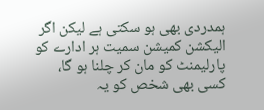ہمدردی بھی ہو سکتی ہے لیکن اگر الیکشن کمیشن سمیت ہر ادارے کو پارلیمنٹ کو مان کر چلنا ہو گا، کسی بھی شخص کو یہ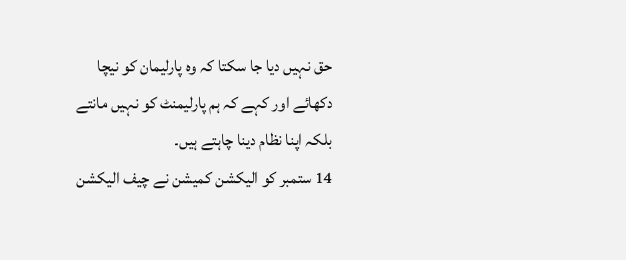حق نہیں دیا جا سکتا کہ وہ پارلیمان کو نیچا دکھائے اور کہے کہ ہم پارلیمنٹ کو نہیں مانتے بلکہ اپنا نظام دینا چاہتے ہیں۔
14 ستمبر کو الیکشن کمیشن نے چیف الیکشن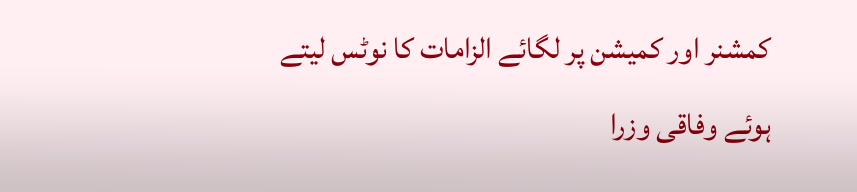کمشنر اور کمیشن پر لگائے الزامات کا نوٹس لیتے ہوئے وفاقی وزرا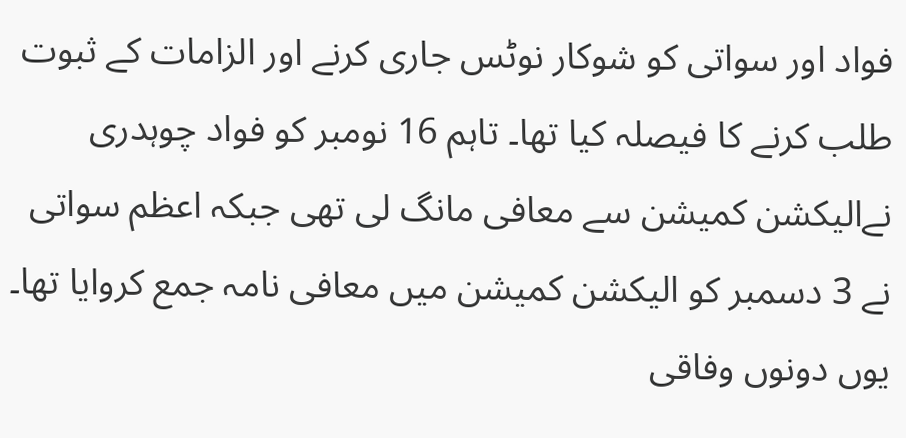فواد اور سواتی کو شوکار نوٹس جاری کرنے اور الزامات کے ثبوت طلب کرنے کا فیصلہ کیا تھا۔ تاہم 16 نومبر کو فواد چوہدری نےالیکشن کمیشن سے معافی مانگ لی تھی جبکہ اعظم سواتی نے 3 دسمبر کو الیکشن کمیشن میں معافی نامہ جمع کروایا تھا۔ یوں دونوں وفاقی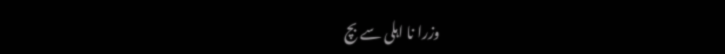وزرا نا اہلی سے بچ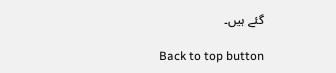گئے ہیں۔

Back to top button